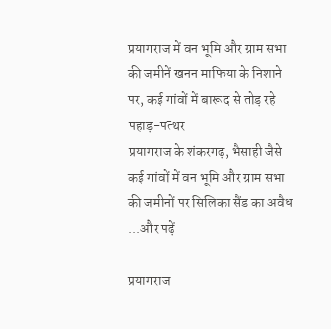प्रयागराज में वन भूमि और ग्राम सभा की जमीनें खनन माफिया के निशाने पर, कई गांवों में बारूद से तोड़ रहे पहाड़-पत्थर
प्रयागराज के शंकरगढ़, भैसाही जैसे कई गांवों में वन भूमि और ग्राम सभा की जमीनों पर सिलिका सैंड का अवैध ...और पढ़ें

प्रयागराज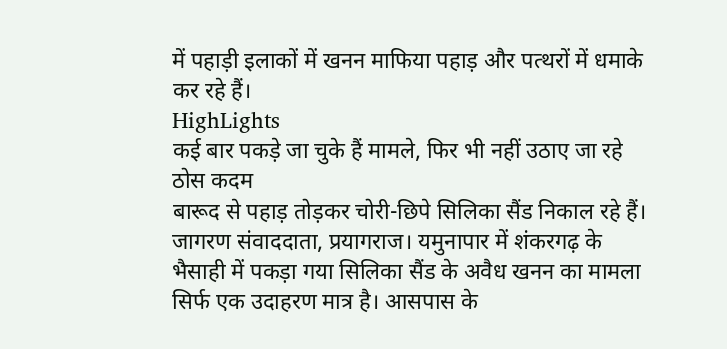में पहाड़ी इलाकों में खनन माफिया पहाड़ और पत्थरों में धमाके कर रहे हैं।
HighLights
कई बार पकड़े जा चुके हैं मामले, फिर भी नहीं उठाए जा रहे ठोस कदम
बारूद से पहाड़ तोड़कर चोरी-छिपे सिलिका सैंड निकाल रहे हैं।
जागरण संवाददाता, प्रयागराज। यमुनापार में शंकरगढ़ के भैसाही में पकड़ा गया सिलिका सैंड के अवैध खनन का मामला सिर्फ एक उदाहरण मात्र है। आसपास के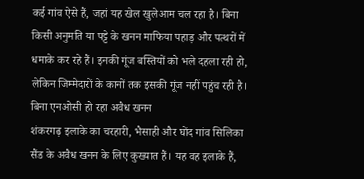कई गांव ऐसे हैं, जहां यह खेल खुलेआम चल रहा है। बिना किसी अनुमति या पट्टे के खनन माफिया पहाड़ और पत्थरों में धमाके कर रहे हैं। इनकी गूंज बस्तियों को भले दहला रही हो, लेकिन जिम्मेदारों के कानों तक इसकी गूंज नहीं पहुंच रही है।
बिना एनओसी हो रहा अवैध खनन
शंकरगढ़ इलाके का चरहारी, भैसाही और घोंद गांव सिलिका सैंड के अवैध खनन के लिए कुख्यात हैं। यह वह इलाके हैं,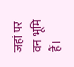जहां पर वन भूमि हैं।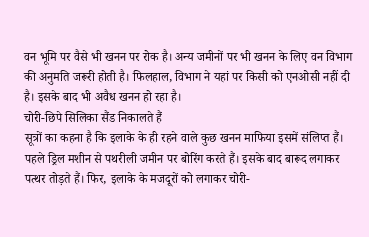वन भूमि पर वैसे भी खनन पर रोक है। अन्य जमीनों पर भी खनन के लिए वन विभाग की अनुमति जरूरी होती है। फिलहाल, विभाग ने यहां पर किसी को एनओसी नहीं दी है। इसके बाद भी अवैध खनन हो रहा है।
चोरी-छिपे सिलिका सैंड निकालते हैं
सूत्रों का कहना है कि इलाके के ही रहने वाले कुछ खनन माफिया इसमें संलिप्त हैं। पहले ड्रिल मशीन से पथरीली जमीन पर बोरिंग करते हैं। इसके बाद बारूद लगाकर पत्थर तोड़ते हैं। फिर, इलाके के मजदूरों को लगाकर चोरी-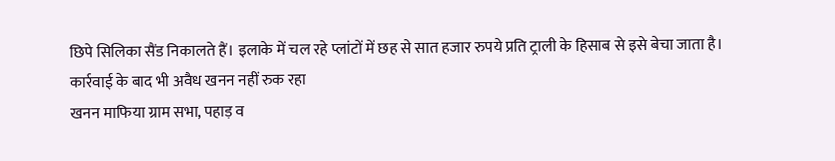छिपे सिलिका सैंड निकालते हैं। इलाके में चल रहे प्लांटों में छह से सात हजार रुपये प्रति ट्राली के हिसाब से इसे बेचा जाता है।
कार्रवाई के बाद भी अवैध खनन नहीं रुक रहा
खनन माफिया ग्राम सभा, पहाड़ व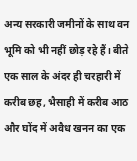अन्य सरकारी जमीनों के साथ वन भूमि को भी नहीं छोड़ रहे हैं। बीते एक साल के अंदर ही चरहारी में करीब छह, भैसाही में करीब आठ और घोंद में अवैध खनन का एक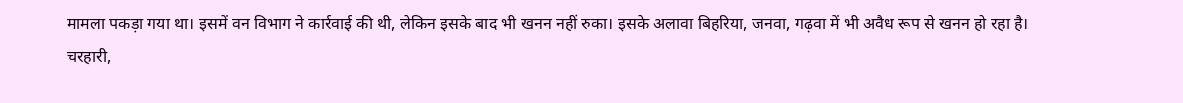मामला पकड़ा गया था। इसमें वन विभाग ने कार्रवाई की थी, लेकिन इसके बाद भी खनन नहीं रुका। इसके अलावा बिहरिया, जनवा, गढ़वा में भी अवैध रूप से खनन हो रहा है।
चरहारी,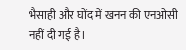भैसाही और घोंद में खनन की एनओसी नहीं दी गई है।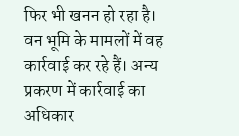फिर भी खनन हो रहा है। वन भूमि के मामलों में वह कार्रवाई कर रहे हैं। अन्य प्रकरण में कार्रवाई का अधिकार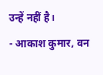उन्हें नहीं है।
- आकाश कुमार, वन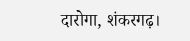दारोगा, शंकरगढ़।